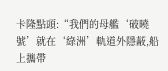卡隆點頭:“我們的母艦‘破曉號’就在‘綠洲’軌道外隱蔽,船上攜帶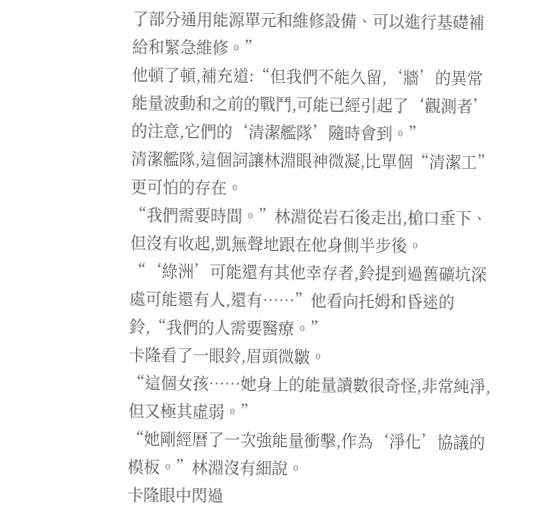了部分通用能源單元和維修設備、可以進行基礎補給和緊急維修。”
他頓了頓,補充道:“但我們不能久留,‘牆’的異常能量波動和之前的戰鬥,可能已經引起了‘觀測者’的注意,它們的‘清潔艦隊’隨時會到。”
清潔艦隊,這個詞讓林淵眼神微凝,比單個“清潔工”更可怕的存在。
“我們需要時間。”林淵從岩石後走出,槍口垂下、但沒有收起,凱無聲地跟在他身側半步後。
“‘綠洲’可能還有其他幸存者,鈴提到過舊礦坑深處可能還有人,還有……”他看向托姆和昏迷的鈴,“我們的人需要醫療。”
卡隆看了一眼鈴,眉頭微皺。
“這個女孩……她身上的能量讀數很奇怪,非常純淨,但又極其虛弱。”
“她剛經曆了一次強能量衝擊,作為‘淨化’協議的模板。”林淵沒有細說。
卡隆眼中閃過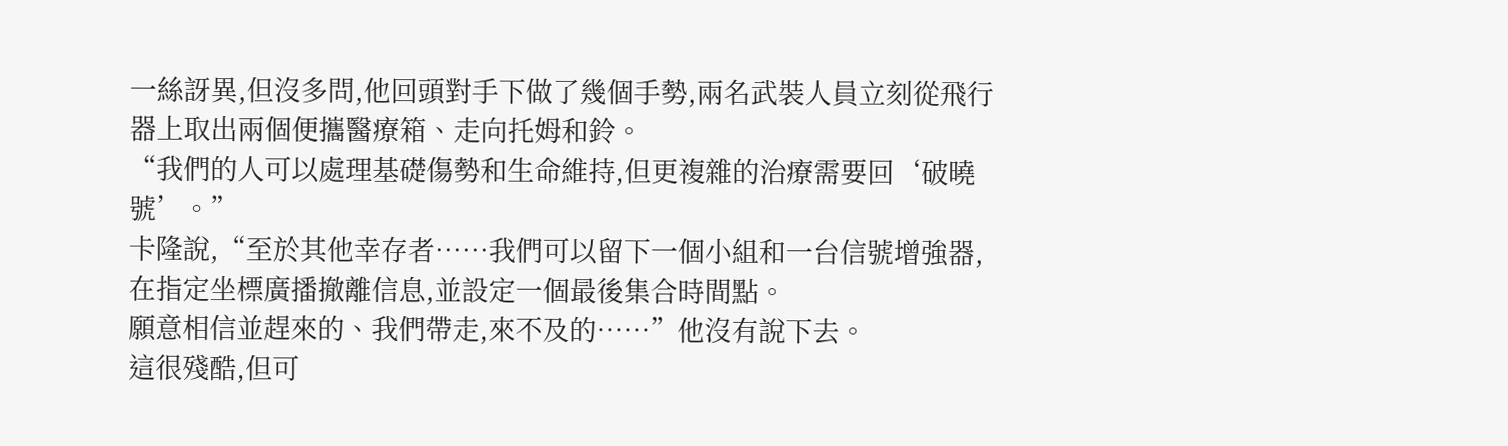一絲訝異,但沒多問,他回頭對手下做了幾個手勢,兩名武裝人員立刻從飛行器上取出兩個便攜醫療箱、走向托姆和鈴。
“我們的人可以處理基礎傷勢和生命維持,但更複雜的治療需要回‘破曉號’。”
卡隆說,“至於其他幸存者……我們可以留下一個小組和一台信號增強器,在指定坐標廣播撤離信息,並設定一個最後集合時間點。
願意相信並趕來的、我們帶走,來不及的……”他沒有說下去。
這很殘酷,但可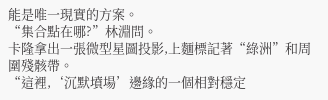能是唯一現實的方案。
“集合點在哪?”林淵問。
卡隆拿出一張微型星圖投影,上麵標記著“綠洲”和周圍殘骸帶。
“這裡,‘沉默墳場’邊緣的一個相對穩定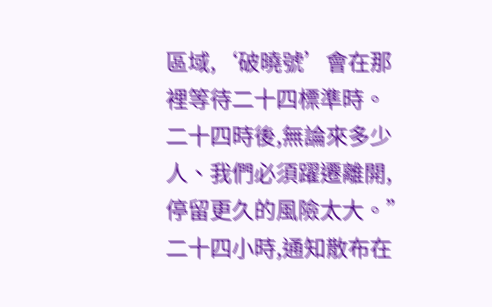區域,‘破曉號’會在那裡等待二十四標準時。
二十四時後,無論來多少人、我們必須躍遷離開,停留更久的風險太大。”
二十四小時,通知散布在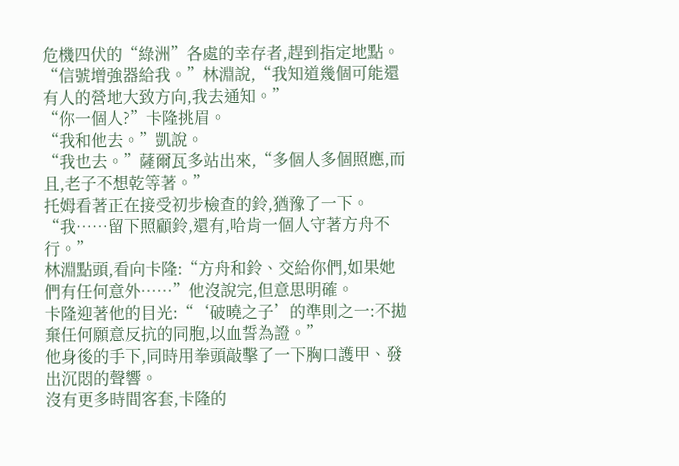危機四伏的“綠洲”各處的幸存者,趕到指定地點。
“信號增強器給我。”林淵說,“我知道幾個可能還有人的營地大致方向,我去通知。”
“你一個人?”卡隆挑眉。
“我和他去。”凱說。
“我也去。”薩爾瓦多站出來,“多個人多個照應,而且,老子不想乾等著。”
托姆看著正在接受初步檢查的鈴,猶豫了一下。
“我……留下照顧鈴,還有,哈肯一個人守著方舟不行。”
林淵點頭,看向卡隆:“方舟和鈴、交給你們,如果她們有任何意外……”他沒說完,但意思明確。
卡隆迎著他的目光:“‘破曉之子’的準則之一:不拋棄任何願意反抗的同胞,以血誓為證。”
他身後的手下,同時用拳頭敲擊了一下胸口護甲、發出沉悶的聲響。
沒有更多時間客套,卡隆的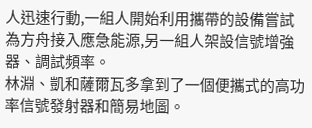人迅速行動,一組人開始利用攜帶的設備嘗試為方舟接入應急能源,另一組人架設信號增強器、調試頻率。
林淵、凱和薩爾瓦多拿到了一個便攜式的高功率信號發射器和簡易地圖。